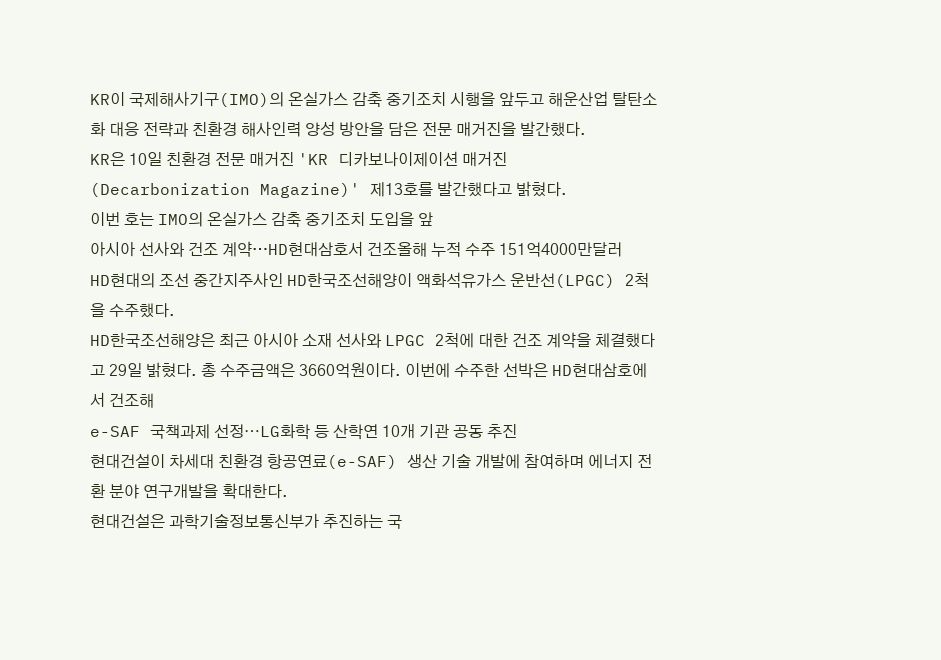KR이 국제해사기구(IMO)의 온실가스 감축 중기조치 시행을 앞두고 해운산업 탈탄소화 대응 전략과 친환경 해사인력 양성 방안을 담은 전문 매거진을 발간했다.
KR은 10일 친환경 전문 매거진 'KR 디카보나이제이션 매거진(Decarbonization Magazine)' 제13호를 발간했다고 밝혔다.
이번 호는 IMO의 온실가스 감축 중기조치 도입을 앞
아시아 선사와 건조 계약…HD현대삼호서 건조올해 누적 수주 151억4000만달러
HD현대의 조선 중간지주사인 HD한국조선해양이 액화석유가스 운반선(LPGC) 2척을 수주했다.
HD한국조선해양은 최근 아시아 소재 선사와 LPGC 2척에 대한 건조 계약을 체결했다고 29일 밝혔다. 총 수주금액은 3660억원이다. 이번에 수주한 선박은 HD현대삼호에서 건조해
e-SAF 국책과제 선정⋯LG화학 등 산학연 10개 기관 공동 추진
현대건설이 차세대 친환경 항공연료(e-SAF) 생산 기술 개발에 참여하며 에너지 전환 분야 연구개발을 확대한다.
현대건설은 과학기술정보통신부가 추진하는 국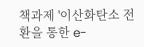책과제 '이산화탄소 전환을 통한 e-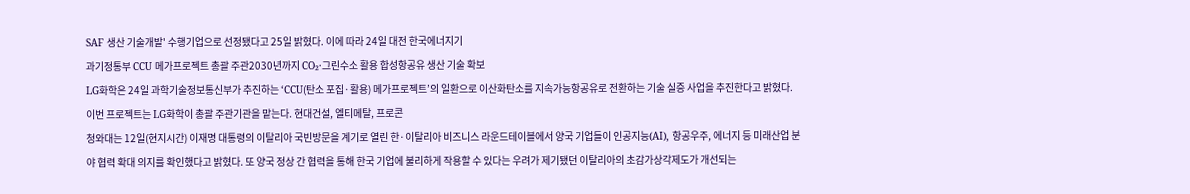SAF 생산 기술개발' 수행기업으로 선정됐다고 25일 밝혔다. 이에 따라 24일 대전 한국에너지기
과기정통부 CCU 메가프로젝트 총괄 주관2030년까지 CO₂·그린수소 활용 합성항공유 생산 기술 확보
LG화학은 24일 과학기술정보통신부가 추진하는 ‘CCU(탄소 포집·활용) 메가프로젝트’의 일환으로 이산화탄소를 지속가능항공유로 전환하는 기술 실증 사업을 추진한다고 밝혔다.
이번 프로젝트는 LG화학이 총괄 주관기관을 맡는다. 현대건설, 엘티메탈, 프로콘
청와대는 12일(현지시간) 이재명 대통령의 이탈리아 국빈방문을 계기로 열린 한·이탈리아 비즈니스 라운드테이블에서 양국 기업들이 인공지능(AI), 항공우주, 에너지 등 미래산업 분야 협력 확대 의지를 확인했다고 밝혔다. 또 양국 정상 간 협력을 통해 한국 기업에 불리하게 작용할 수 있다는 우려가 제기됐던 이탈리아의 초감가상각제도가 개선되는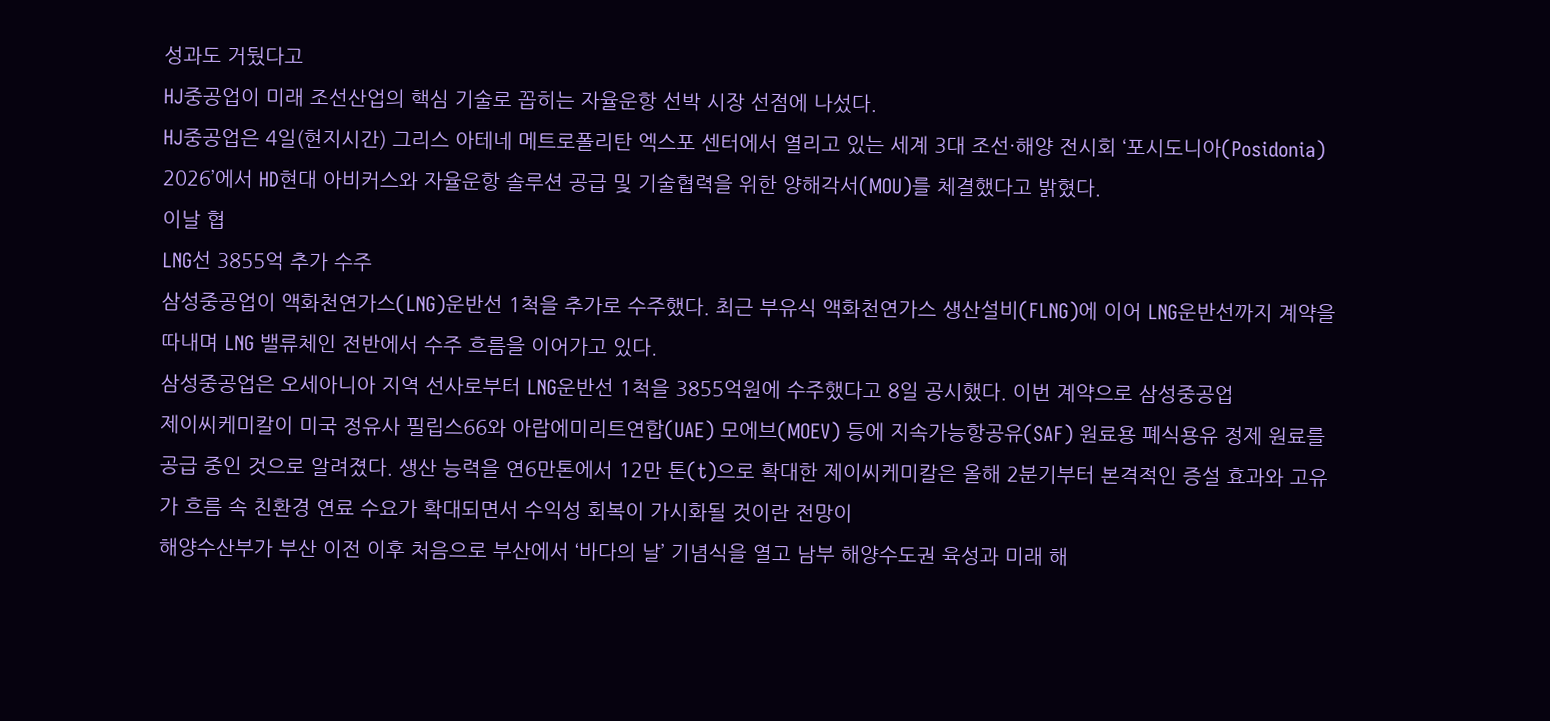성과도 거뒀다고
HJ중공업이 미래 조선산업의 핵심 기술로 꼽히는 자율운항 선박 시장 선점에 나섰다.
HJ중공업은 4일(현지시간) 그리스 아테네 메트로폴리탄 엑스포 센터에서 열리고 있는 세계 3대 조선·해양 전시회 ‘포시도니아(Posidonia) 2026’에서 HD현대 아비커스와 자율운항 솔루션 공급 및 기술협력을 위한 양해각서(MOU)를 체결했다고 밝혔다.
이날 협
LNG선 3855억 추가 수주
삼성중공업이 액화천연가스(LNG)운반선 1척을 추가로 수주했다. 최근 부유식 액화천연가스 생산설비(FLNG)에 이어 LNG운반선까지 계약을 따내며 LNG 밸류체인 전반에서 수주 흐름을 이어가고 있다.
삼성중공업은 오세아니아 지역 선사로부터 LNG운반선 1척을 3855억원에 수주했다고 8일 공시했다. 이번 계약으로 삼성중공업
제이씨케미칼이 미국 정유사 필립스66와 아랍에미리트연합(UAE) 모에브(MOEV) 등에 지속가능항공유(SAF) 원료용 폐식용유 정제 원료를 공급 중인 것으로 알려졌다. 생산 능력을 연6만톤에서 12만 톤(t)으로 확대한 제이씨케미칼은 올해 2분기부터 본격적인 증설 효과와 고유가 흐름 속 친환경 연료 수요가 확대되면서 수익성 회복이 가시화될 것이란 전망이
해양수산부가 부산 이전 이후 처음으로 부산에서 ‘바다의 날’ 기념식을 열고 남부 해양수도권 육성과 미래 해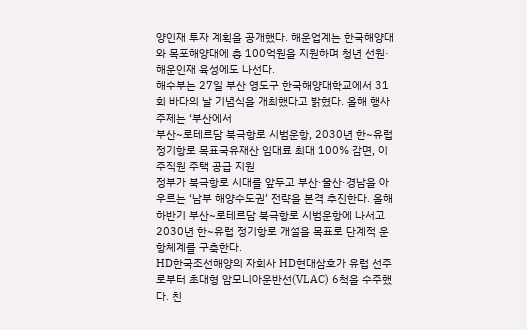양인재 투자 계획을 공개했다. 해운업계는 한국해양대와 목포해양대에 총 100억원을 지원하며 청년 선원·해운인재 육성에도 나선다.
해수부는 27일 부산 영도구 한국해양대학교에서 31회 바다의 날 기념식을 개최했다고 밝혔다. 올해 행사 주제는 ‘부산에서
부산~로테르담 북극항로 시범운항, 2030년 한~유럽 정기항로 목표국유재산 임대료 최대 100% 감면, 이주직원 주택 공급 지원
정부가 북극항로 시대를 앞두고 부산·울산·경남을 아우르는 ‘남부 해양수도권’ 전략을 본격 추진한다. 올해 하반기 부산~로테르담 북극항로 시범운항에 나서고 2030년 한~유럽 정기항로 개설을 목표로 단계적 운항체계를 구축한다.
HD한국조선해양의 자회사 HD현대삼호가 유럽 선주로부터 초대형 암모니아운반선(VLAC) 6척을 수주했다. 친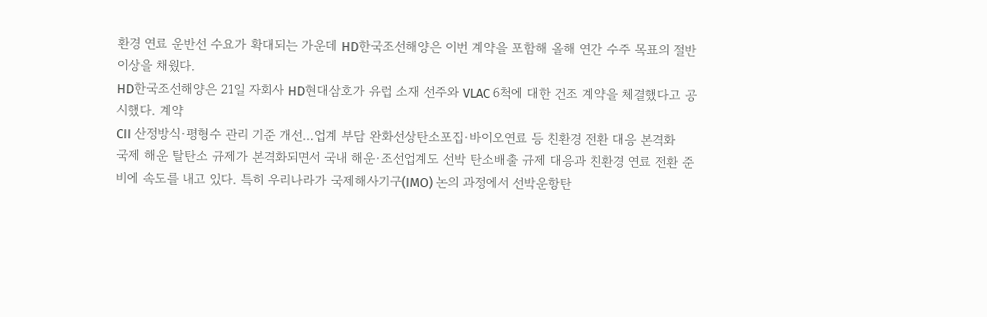환경 연료 운반선 수요가 확대되는 가운데 HD한국조선해양은 이번 계약을 포함해 올해 연간 수주 목표의 절반 이상을 채웠다.
HD한국조선해양은 21일 자회사 HD현대삼호가 유럽 소재 선주와 VLAC 6척에 대한 건조 계약을 체결했다고 공시했다. 계약
CII 산정방식·평형수 관리 기준 개선…업계 부담 완화선상탄소포집·바이오연료 등 친환경 전환 대응 본격화
국제 해운 탈탄소 규제가 본격화되면서 국내 해운·조선업계도 선박 탄소배출 규제 대응과 친환경 연료 전환 준비에 속도를 내고 있다. 특히 우리나라가 국제해사기구(IMO) 논의 과정에서 선박운항탄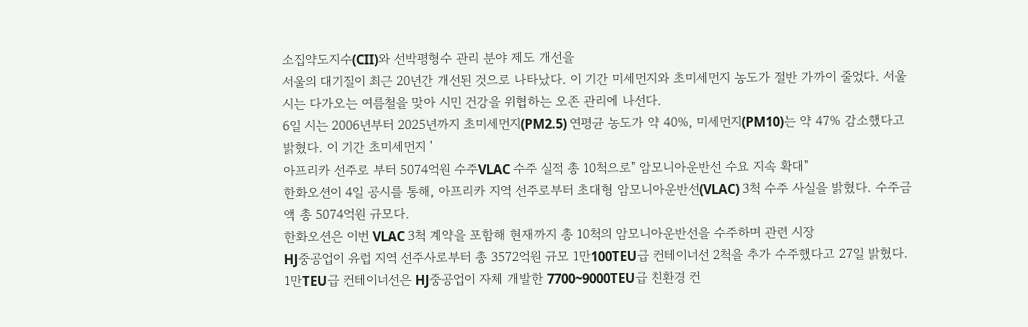소집약도지수(CII)와 선박평형수 관리 분야 제도 개선을
서울의 대기질이 최근 20년간 개선된 것으로 나타났다. 이 기간 미세먼지와 초미세먼지 농도가 절반 가까이 줄었다. 서울시는 다가오는 여름철을 맞아 시민 건강을 위협하는 오존 관리에 나선다.
6일 시는 2006년부터 2025년까지 초미세먼지(PM2.5) 연평균 농도가 약 40%, 미세먼지(PM10)는 약 47% 감소했다고 밝혔다. 이 기간 초미세먼지 '
아프리카 선주로 부터 5074억원 수주VLAC 수주 실적 총 10척으로" 암모니아운반선 수요 지속 확대"
한화오션이 4일 공시를 통해, 아프리카 지역 선주로부터 초대형 암모니아운반선(VLAC) 3척 수주 사실을 밝혔다. 수주금액 총 5074억원 규모다.
한화오션은 이번 VLAC 3척 계약을 포함해 현재까지 총 10척의 암모니아운반선을 수주하며 관련 시장
HJ중공업이 유럽 지역 선주사로부터 총 3572억원 규모 1만100TEU급 컨테이너선 2척을 추가 수주했다고 27일 밝혔다.
1만TEU급 컨테이너선은 HJ중공업이 자체 개발한 7700~9000TEU급 친환경 컨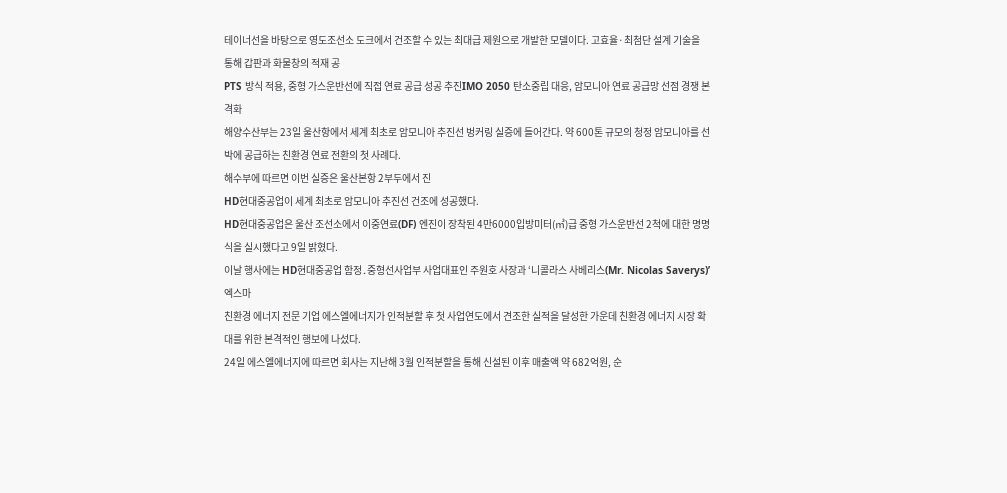테이너선을 바탕으로 영도조선소 도크에서 건조할 수 있는 최대급 제원으로 개발한 모델이다. 고효율·최첨단 설계 기술을 통해 갑판과 화물창의 적재 공
PTS 방식 적용, 중형 가스운반선에 직접 연료 공급 성공 추진IMO 2050 탄소중립 대응, 암모니아 연료 공급망 선점 경쟁 본격화
해양수산부는 23일 울산항에서 세계 최초로 암모니아 추진선 벙커링 실증에 들어간다. 약 600톤 규모의 청정 암모니아를 선박에 공급하는 친환경 연료 전환의 첫 사례다.
해수부에 따르면 이번 실증은 울산본항 2부두에서 진
HD현대중공업이 세계 최초로 암모니아 추진선 건조에 성공했다.
HD현대중공업은 울산 조선소에서 이중연료(DF) 엔진이 장착된 4만6000입방미터(㎥)급 중형 가스운반선 2척에 대한 명명식을 실시했다고 9일 밝혔다.
이날 행사에는 HD현대중공업 함정․중형선사업부 사업대표인 주원호 사장과 ‘니콜라스 사베리스(Mr. Nicolas Saverys)’ 엑스마
친환경 에너지 전문 기업 에스엘에너지가 인적분할 후 첫 사업연도에서 견조한 실적을 달성한 가운데 친환경 에너지 시장 확대를 위한 본격적인 행보에 나섰다.
24일 에스엘에너지에 따르면 회사는 지난해 3월 인적분할을 통해 신설된 이후 매출액 약 682억원, 순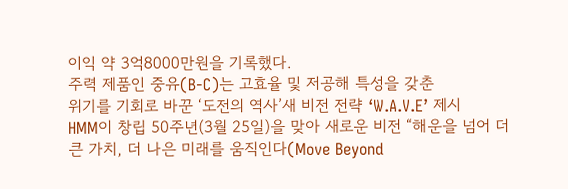이익 약 3억8000만원을 기록했다.
주력 제품인 중유(B-C)는 고효율 및 저공해 특성을 갖춘
위기를 기회로 바꾼 ‘도전의 역사’새 비전 전략 ‘W.A.V.E’ 제시
HMM이 창립 50주년(3월 25일)을 맞아 새로운 비전 “해운을 넘어 더 큰 가치, 더 나은 미래를 움직인다(Move Beyond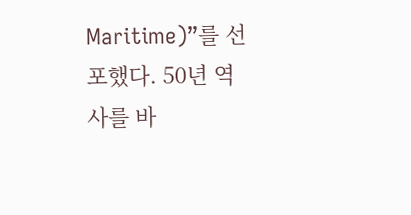Maritime)”를 선포했다. 50년 역사를 바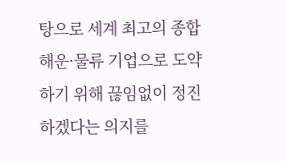탕으로 세계 최고의 종합 해운·물류 기업으로 도약하기 위해 끊임없이 정진하겠다는 의지를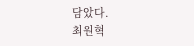담았다.
최원혁